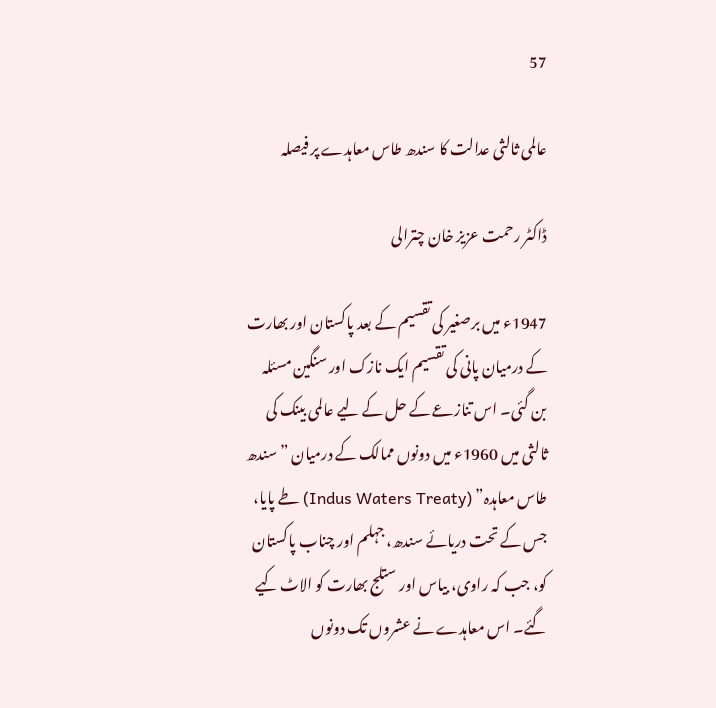57

عالمی ثالثی عدالت کا سندھ طاس معاہدے پر فیصلہ

ڈاکٹر رحمت عزیز خان چترالی

1947ء میں برصغیر کی تقسیم کے بعد پاکستان اور بھارت کے درمیان پانی کی تقسیم ایک نازک اور سنگین مسئلہ بن گئی۔ اس تنازعے کے حل کے لیے عالمی بینک کی ثالثی میں 1960ء میں دونوں ممالک کے درمیان ”سندھ طاس معاہدہ” (Indus Waters Treaty) طے پایا، جس کے تحت دریائے سندھ، جہلم اور چناب پاکستان کو، جب کہ راوی، بیاس اور ستلج بھارت کو الاٹ کیے گئے۔ اس معاہدے نے عشروں تک دونوں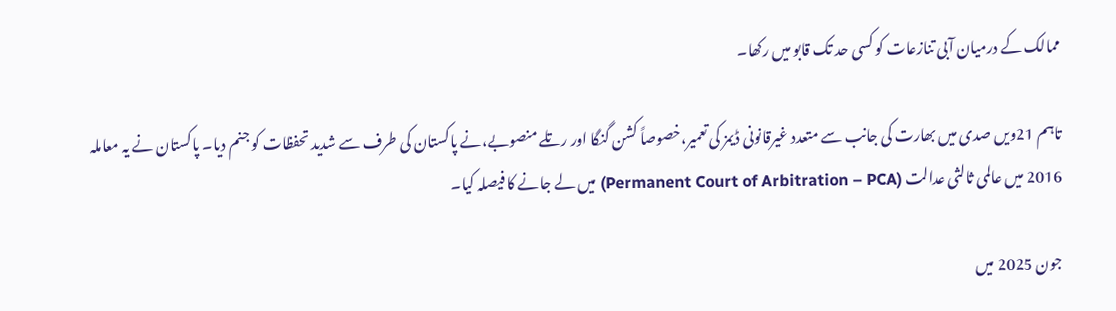ممالک کے درمیان آبی تنازعات کو کسی حد تک قابو میں رکھا۔

تاہم 21ویں صدی میں بھارت کی جانب سے متعدد غیرقانونی ڈیمز کی تعمیر،خصوصاً کشن گنگا اور رتلے منصوبے،نے پاکستان کی طرف سے شدید تحفظات کو جنم دیا۔ پاکستان نے یہ معاملہ 2016 میں عالمی ثالثی عدالت (Permanent Court of Arbitration – PCA) میں لے جانے کا فیصلہ کیا۔

جون 2025 میں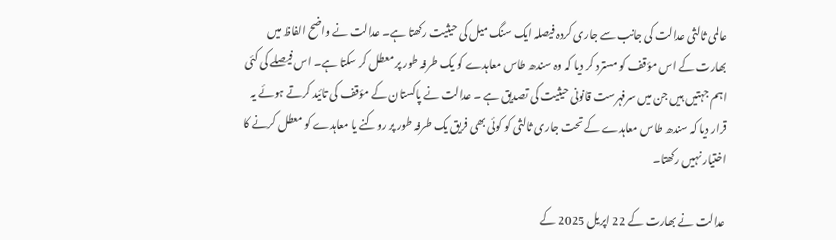عالمی ثالثی عدالت کی جانب سے جاری کردہ فیصلہ ایک سنگ میل کی حیثیت رکھتا ہے۔ عدالت نے واضح الفاظ میں بھارت کے اس مؤقف کو مسترد کر دیا کہ وہ سندھ طاس معاہدے کو یک طرفہ طور پر معطل کر سکتا ہے۔ اس فیصلے کی کئی اہم جہتیں ہیں جن میں سرفہرست قانونی حیثیت کی تصدیق ہے ۔ عدالت نے پاکستان کے مؤقف کی تائید کرتے ہوئے یہ قرار دیا کہ سندھ طاس معاہدے کے تحت جاری ثالثی کو کوئی بھی فریق یک طرفہ طور پر روکنے یا معاہدے کو معطل کرنے کا اختیار نہیں رکھتا۔

عدالت نے بھارت کے 22 اپریل 2025 کے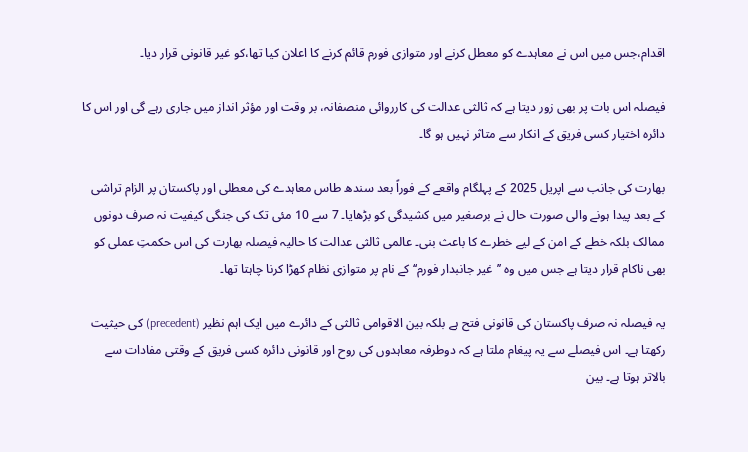اقدام،جس میں اس نے معاہدے کو معطل کرنے اور متوازی فورم قائم کرنے کا اعلان کیا تھا،کو غیر قانونی قرار دیا۔

فیصلہ اس بات پر بھی زور دیتا ہے کہ ثالثی عدالت کی کارروائی منصفانہ، بر وقت اور مؤثر انداز میں جاری رہے گی اور اس کا دائرہ اختیار کسی فریق کے انکار سے متاثر نہیں ہو گا۔

بھارت کی جانب سے اپریل 2025 کے پہلگام واقعے کے فوراً بعد سندھ طاس معاہدے کی معطلی اور پاکستان پر الزام تراشی کے بعد پیدا ہونے والی صورت حال نے برصغیر میں کشیدگی کو بڑھایا۔ 7 سے 10 مئی تک کی جنگی کیفیت نہ صرف دونوں ممالک بلکہ خطے کے امن کے لیے خطرے کا باعث بنی۔ عالمی ثالثی عدالت کا حالیہ فیصلہ بھارت کی اس حکمتِ عملی کو بھی ناکام قرار دیتا ہے جس میں وہ ’’غیر جانبدار فورم‘‘ کے نام پر متوازی نظام کھڑا کرنا چاہتا تھا۔

یہ فیصلہ نہ صرف پاکستان کی قانونی فتح ہے بلکہ بین الاقوامی ثالثی کے دائرے میں ایک اہم نظیر (precedent) کی حیثیت رکھتا ہے۔ اس فیصلے سے یہ پیغام ملتا ہے کہ دوطرفہ معاہدوں کی روح اور قانونی دائرہ کسی فریق کے وقتی مفادات سے بالاتر ہوتا ہے۔ بین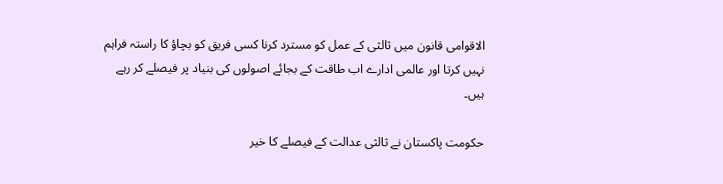الاقوامی قانون میں ثالثی کے عمل کو مسترد کرنا کسی فریق کو بچاؤ کا راستہ فراہم نہیں کرتا اور عالمی ادارے اب طاقت کے بجائے اصولوں کی بنیاد پر فیصلے کر رہے ہیں۔

حکومت پاکستان نے ثالثی عدالت کے فیصلے کا خیر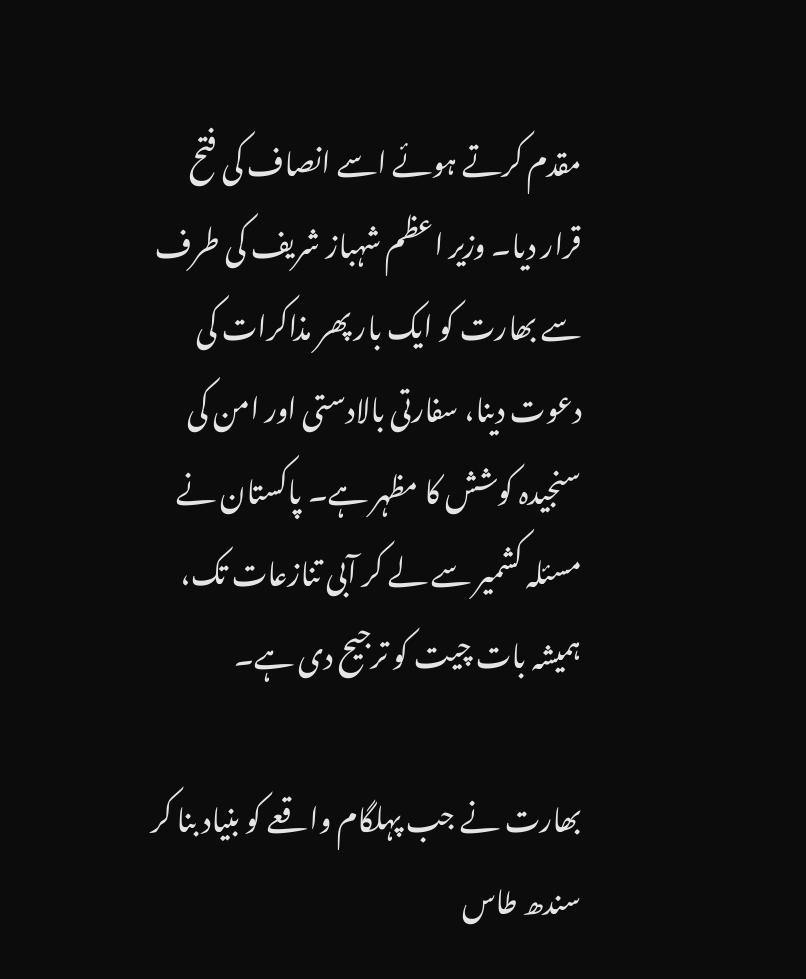مقدم کرتے ہوئے اسے انصاف کی فتح قرار دیا۔ وزیر اعظم شہباز شریف کی طرف سے بھارت کو ایک بار پھر مذاکرات کی دعوت دینا، سفارتی بالادستی اور امن کی سنجیدہ کوشش کا مظہر ہے۔ پاکستان نے مسئلہ کشمیر سے لے کر آبی تنازعات تک، ہمیشہ بات چیت کو ترجیح دی ہے۔

بھارت نے جب پہلگام واقعے کو بنیاد بنا کر سندھ طاس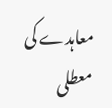معاہدے کی معطلی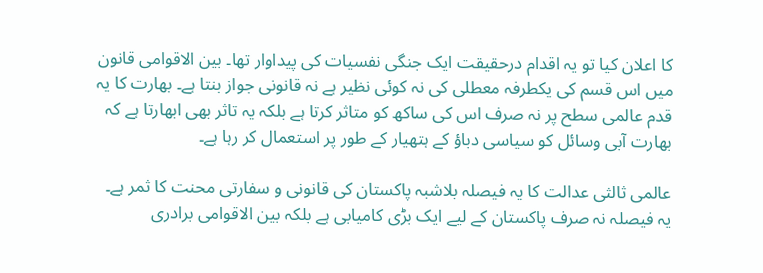کا اعلان کیا تو یہ اقدام درحقیقت ایک جنگی نفسیات کی پیداوار تھا۔ بین الاقوامی قانون میں اس قسم کی یکطرفہ معطلی کی نہ کوئی نظیر ہے نہ قانونی جواز بنتا ہے۔ بھارت کا یہ قدم عالمی سطح پر نہ صرف اس کی ساکھ کو متاثر کرتا ہے بلکہ یہ تاثر بھی ابھارتا ہے کہ بھارت آبی وسائل کو سیاسی دباؤ کے ہتھیار کے طور پر استعمال کر رہا ہے۔

عالمی ثالثی عدالت کا یہ فیصلہ بلاشبہ پاکستان کی قانونی و سفارتی محنت کا ثمر ہے۔ یہ فیصلہ نہ صرف پاکستان کے لیے ایک بڑی کامیابی ہے بلکہ بین الاقوامی برادری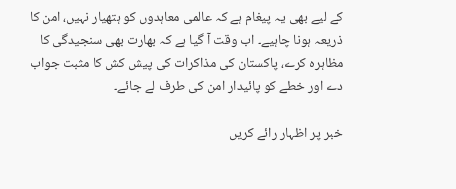کے لیے بھی یہ پیغام ہے کہ عالمی معاہدوں کو ہتھیار نہیں، امن کا ذریعہ ہونا چاہیے۔ اب وقت آ گیا ہے کہ بھارت بھی سنجیدگی کا مظاہرہ کرے، پاکستان کی مذاکرات کی پیش کش کا مثبت جواب دے اور خطے کو پائیدار امن کی طرف لے جائے۔

خبر پر اظہار رائے کریں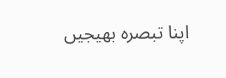اپنا تبصرہ بھیجیں